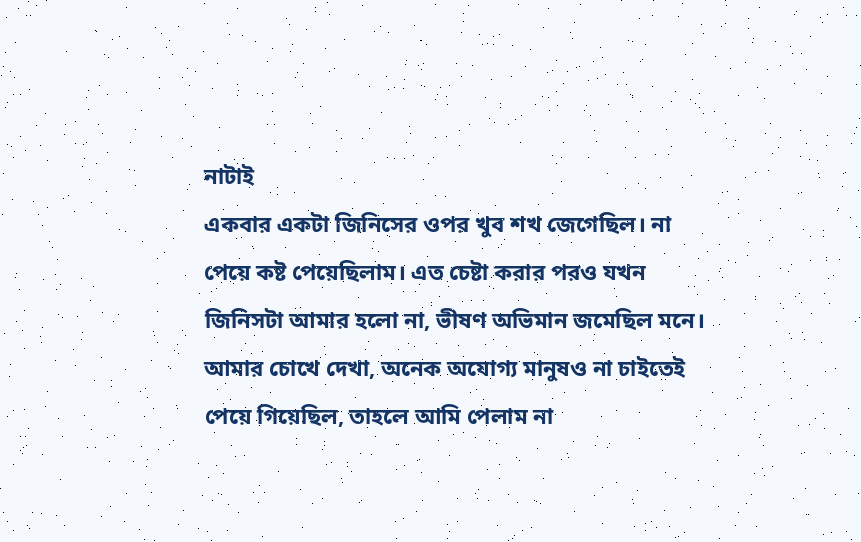নাটাই
একবার একটা জিনিসের ওপর খুব শখ জেগেছিল। না পেয়ে কষ্ট পেয়েছিলাম। এত চেষ্টা করার পরও যখন জিনিসটা আমার হলো না, ভীষণ অভিমান জমেছিল মনে। আমার চোখে দেখা, অনেক অযোগ্য মানুষও না চাইতেই পেয়ে গিয়েছিল, তাহলে আমি পেলাম না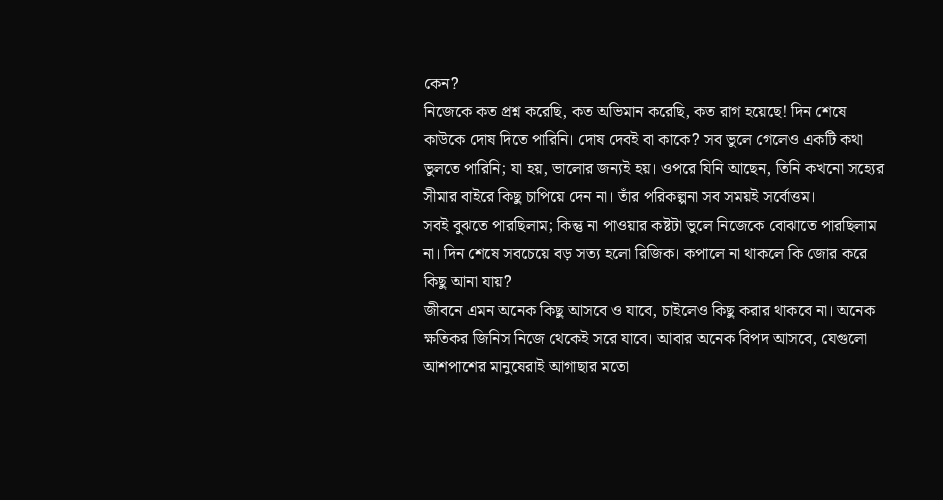কেন?
নিজেকে কত প্রশ্ন করেছি, কত অভিমান করেছি, কত রাগ হয়েছে! দিন শেষে কাউকে দোষ দিতে পারিনি। দোষ দেবই বা কাকে? সব ভুলে গেলেও একটি কথা ভুলতে পারিনি; যা হয়, ভালোর জন্যই হয়। ওপরে যিনি আছেন, তিনি কখনো সহ্যের সীমার বাইরে কিছু চাপিয়ে দেন না। তাঁর পরিকল্পনা সব সময়ই সর্বোত্তম।
সবই বুঝতে পারছিলাম; কিন্তু না পাওয়ার কষ্টটা ভুলে নিজেকে বোঝাতে পারছিলাম না। দিন শেষে সবচেয়ে বড় সত্য হলো রিজিক। কপালে না থাকলে কি জোর করে কিছু আনা যায়?
জীবনে এমন অনেক কিছু আসবে ও যাবে, চাইলেও কিছু করার থাকবে না। অনেক ক্ষতিকর জিনিস নিজে থেকেই সরে যাবে। আবার অনেক বিপদ আসবে, যেগুলো আশপাশের মানুষেরাই আগাছার মতো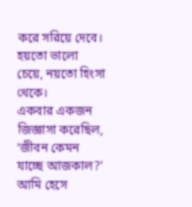করে সরিয়ে দেবে। হয়তো ভালো চেয়ে, নয়তো হিংসা থেকে।
একবার একজন জিজ্ঞাসা করেছিল, ‘জীবন কেমন যাচ্ছে আজকাল?’ আমি হেসে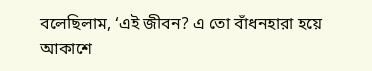বলেছিলাম, ‘এই জীবন? এ তো বাঁধনহারা হয়ে আকাশে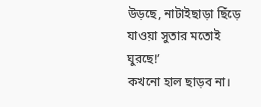উড়ছে, নাটাইছাড়া ছিঁড়ে যাওয়া সুতার মতোই ঘুরছে!’
কখনো হাল ছাড়ব না।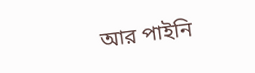আর পাইনি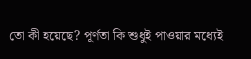তো কী হয়েছে? পূর্ণতা কি শুধুই পাওয়ার মধ্যেই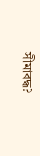সীমাবদ্ধ?